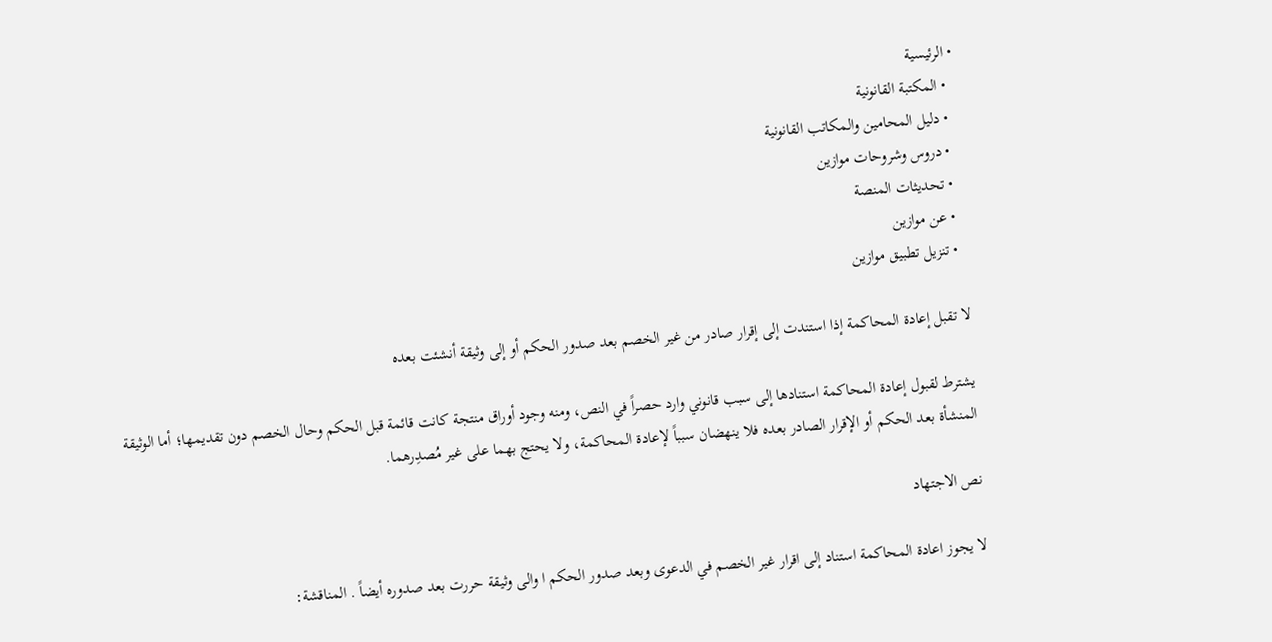• الرئيسية
  • المكتبة القانونية
  • دليل المحامين والمكاتب القانونية
  • دروس وشروحات موازين
  • تحديثات المنصة
  • عن موازين
  • تنزيل تطبيق موازين

لا تقبل إعادة المحاكمة إذا استندت إلى إقرار صادر من غير الخصم بعد صدور الحكم أو إلى وثيقة أنشئت بعده

يشترط لقبول إعادة المحاكمة استنادها إلى سبب قانوني وارد حصراً في النص، ومنه وجود أوراق منتجة كانت قائمة قبل الحكم وحال الخصم دون تقديمها؛ أما الوثيقة المنشأة بعد الحكم أو الإقرار الصادر بعده فلا ينهضان سبباً لإعادة المحاكمة، ولا يحتج بهما على غير مُصدِرهما.

نص الاجتهاد

لا يجوز اعادة المحاكمة استناد إلى اقرار غير الخصم في الدعوى وبعد صدور الحكم ا والى وثيقة حررت بعد صدوره أيضاً . المناقشة: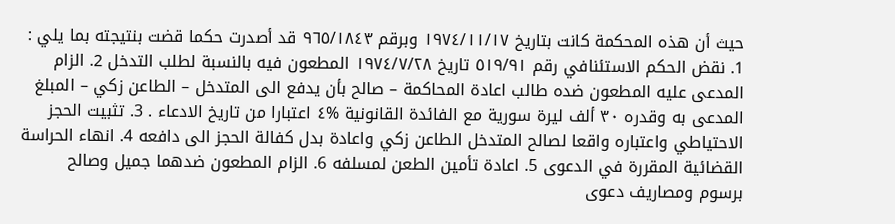حيث أن هذه المحكمة كانت بتاريخ ١٩٧٤/١١/١٧ وبرقم ٩٦٥/١٨٤٣ قد أصدرت حكما قضت بنتيجته بما يلي : 1. نقض الحكم الاستئنافي رقم ٥١٩/٩١ تاريخ ١٩٧٤/٧/٢٨ المطعون فيه بالنسبة لطلب التدخل 2. الزام المدعى عليه المطعون ضده طالب اعادة المحاكمة – صالح بأن يدفع الى المتدخل – الطاعن زكي – المبلغ المدعى به وقدره ٣٠ ألف ليرة سورية مع الفائدة القانونية %٤ اعتبارا من تاريخ الادعاء . 3. تثبيت الحجز الاحتياطي واعتباره واقعا لصالح المتدخل الطاعن زكي واعادة بدل كفالة الحجز الى دافعه 4. انهاء الحراسة القضائية المقررة في الدعوى 5. اعادة تأمين الطعن لمسلفه 6. الزام المطعون ضدهما جميل وصالح برسوم ومصاريف دعوى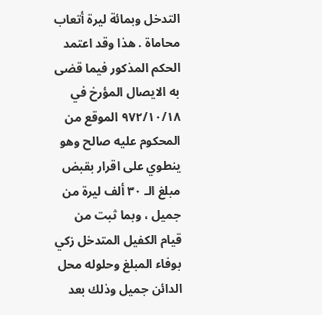التدخل وبمائة ليرة أتعاب محاماة . هذا وقد اعتمد الحكم المذكور فيما قضى به الايصال المؤرخ في ٩٧٢/١٠/١٨ الموقع من المحكوم عليه صالح وهو ينطوي على اقرار بقبض مبلغ الـ ٣٠ ألف ليرة من جميل ، وبما ثبت من قيام الكفيل المتدخل زكي بوفاء المبلغ وحلوله محل الدائن جميل وذلك بعد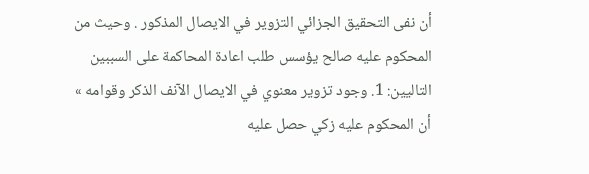أن نفى التحقيق الجزائي التزوير في الايصال المذكور . وحيث من المحكوم عليه صالح يؤسس طلب اعادة المحاكمة على السببين التاليين: 1. وجود تزوير معنوي في الايصال الآنف الذكر وقوامه » أن المحكوم عليه زكي حصل عليه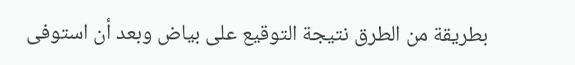بطريقة من الطرق نتيجة التوقيع على بياض وبعد أن استوفى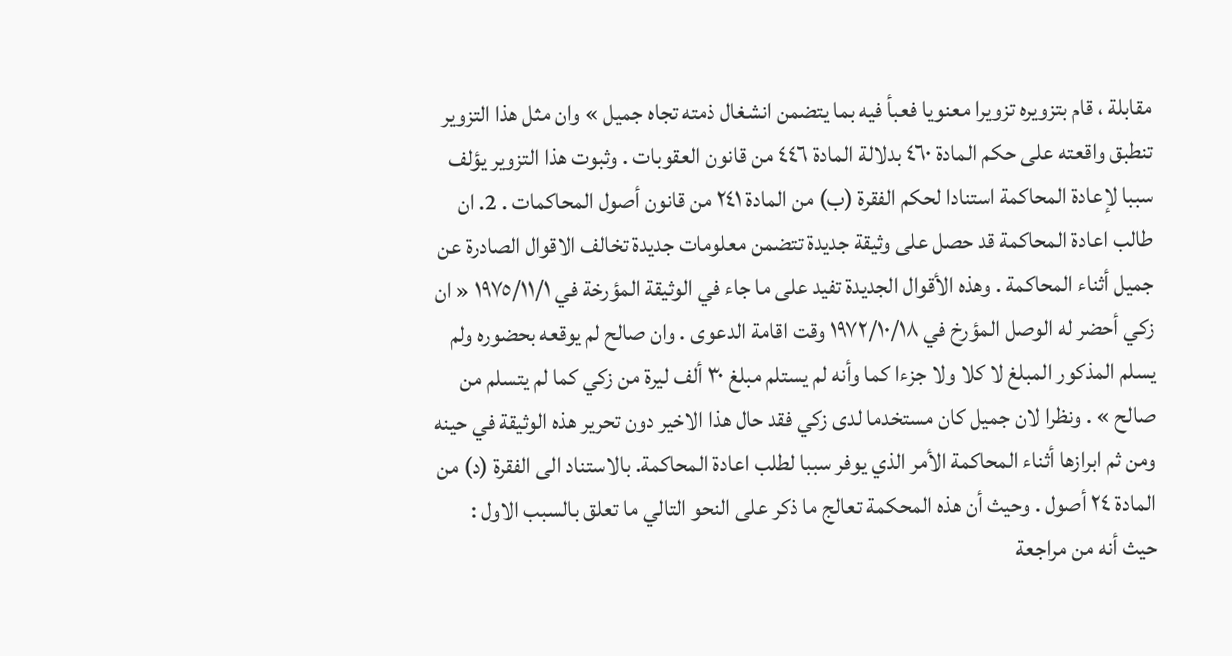مقابلة ، قام بتزويره تزويرا معنويا فعبأ فيه بما يتضمن انشغال ذمته تجاه جميل » وان مثل هذا التزوير تنطبق واقعته على حكم المادة ٤٦٠ بدلالة المادة ٤٤٦ من قانون العقوبات . وثبوت هذا التزوير يؤلف سببا لإعادة المحاكمة استنادا لحكم الفقرة (ب) من المادة ٢٤١ من قانون أصول المحاكمات . 2. ان طالب اعادة المحاكمة قد حصل على وثيقة جديدة تتضمن معلومات جديدة تخالف الاقوال الصادرة عن جميل أثناء المحاكمة . وهذه الأقوال الجديدة تفيد على ما جاء في الوثيقة المؤرخة في ١٩٧٥/١١/١ « ان زكي أحضر له الوصل المؤرخ في ۱۹۷۲/۱۰/۱۸ وقت اقامة الدعوى . وان صالح لم يوقعه بحضوره ولم يسلم المذكور المبلغ لا كلا ولا جزءا كما وأنه لم يستلم مبلغ ٣٠ ألف ليرة من زكي كما لم يتسلم من صالح » . ونظرا لان جميل كان مستخدما لدى زكي فقد حال هذا الاخير دون تحرير هذه الوثيقة في حينه ومن ثم ابرازها أثناء المحاكمة الأمر الذي يوفر سببا لطلب اعادة المحاكمة. بالاستناد الى الفقرة (د) من المادة ٢٤ أصول . وحيث أن هذه المحكمة تعالج ما ذكر على النحو التالي ما تعلق بالسبب الاول : حيث أنه من مراجعة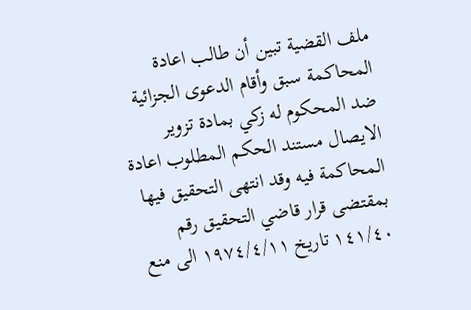ملف القضية تبين أن طالب اعادة المحاكمة سبق وأقام الدعوى الجزائية ضد المحكوم له زكي بمادة تزوير الايصال مستند الحكم المطلوب اعادة المحاكمة فيه وقد انتهى التحقيق فيها بمقتضى قرار قاضي التحقيق رقم ١٤١/٤٠ تاريخ ١٩٧٤/٤/١١ الى منع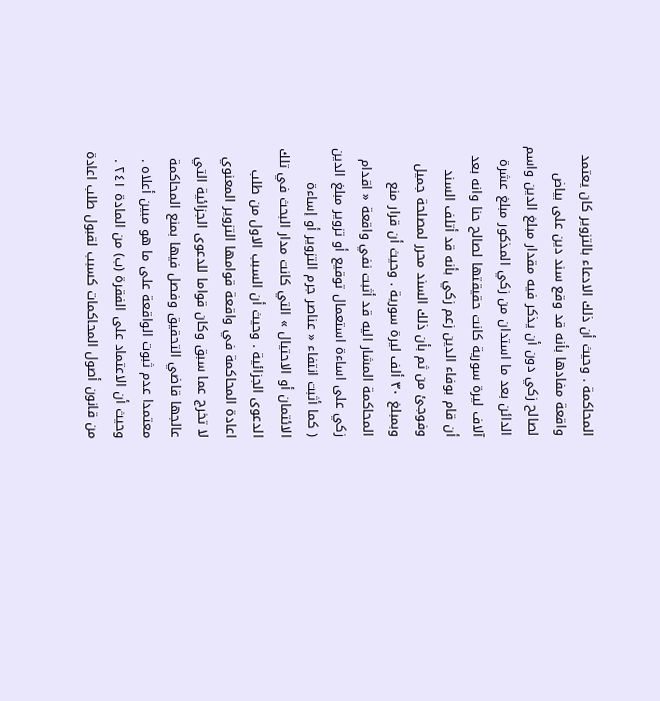المحاكمة . وحيث أن ذلك الادعاء بالتزوير كان يعتمد واقعة مفادها بأنه قد وقع سند دين على بياض لصالح زكي دون أن يذكر فيه مقدار مبلغ الدين واسم الدائن بعد ما استدان من زكي المذكور مبلغ عشرة آلاف ليرة سورية كانت حقيقتها لصالح حنا وانه بعد أن قام بوفاء الدين زعم زكي بأنه قد أتلف السند وفوجئ من ثم بأن ذلك السند محرر لمصلحة جميل وبمبلغ ٣٠ ألف ليرة سورية . وحيث أن قرار منع المحاكمة المشار اليه قد أثبت نفي واقعة « اقدام زكي على اساءة استعمال توقيع أو تزوير مبلغ الدين ( كما أثبت انتفاء « عناصر جرم التزوير أو إساءة الائتمان أو الاحتيال » التي كانت مدار البحث في تلك الدعوى الجزائية . وحيث أن السبب الاول من طلب اعادة المحاكمة في واقعة قوامها التزوير المعنوي لا تخرج عما سبق وكان قواما للدعوى الجزائية التي عالجها قاضي التحقيق وفصل فيها بمنع المحاكمة معتمدا عدم ثبوت الواقعة على ما هو مبين أعلاه . وحيث أن الاعتماد على الفقرة (ب) من المادة ٢٤١ . من قانون أصول المحاكمات كسبب لقبول طلب اعادة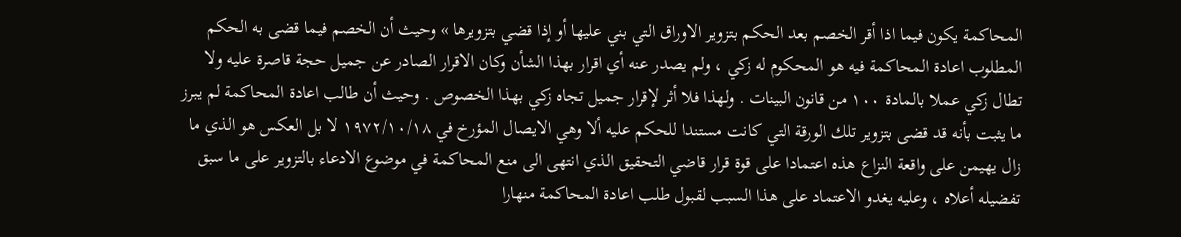المحاكمة يكون فيما اذا أقر الخصم بعد الحكم بتزوير الاوراق التي بني عليها أو إذا قضي بتزويرها » وحيث أن الخصم فيما قضى به الحكم المطلوب اعادة المحاكمة فيه هو المحكوم له زكي ، ولم يصدر عنه أي اقرار بهذا الشأن وكان الاقرار الصادر عن جميل حجة قاصرة عليه ولا تطال زكي عملا بالمادة ۱۰۰ من قانون البينات . ولهذا فلا أثر لإقرار جميل تجاه زكي بهذا الخصوص . وحيث أن طالب اعادة المحاكمة لم يبرز ما يثبت بأنه قد قضى بتزوير تلك الورقة التي كانت مستندا للحكم عليه ألا وهي الايصال المؤرخ في ١٩٧٢/١٠/١٨ لا بل العكس هو الذي ما زال يهيمن على واقعة النزاع هذه اعتمادا على قوة قرار قاضي التحقيق الذي انتهى الى منع المحاكمة في موضوع الادعاء بالتزوير على ما سبق تفضيله أعلاه ، وعليه يغدو الاعتماد على هذا السبب لقبول طلب اعادة المحاكمة منهارا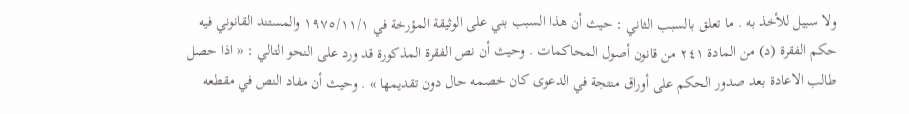ولا سبيل للأخذ به . ما تعلق بالسبب الثاني : حيث أن هذا السبب بني على الوثيقة المؤرخة في ۱۹۷٥/١١/١ والمستند القانوني فيه حكم الفقرة (د) من المادة ٢٤١ من قانون أصول المحاكمات . وحيث أن نص الفقرة المذكورة قد ورد على النحو التالي : « اذا حصل طالب الاعادة بعد صدور الحكم على أوراق منتجة في الدعوى كان خصمه حال دون تقديمها » . وحيث أن مفاد النص في مقطعه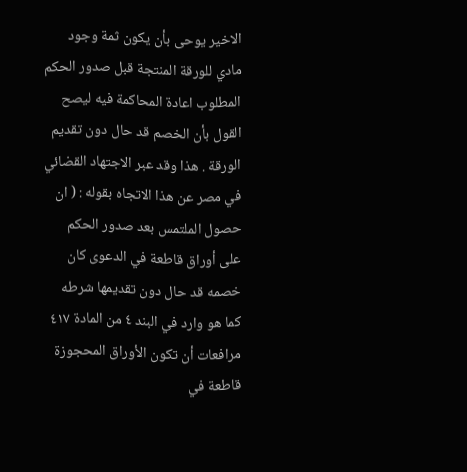الاخير يوحى بأن يكون ثمة وجود مادي للورقة المنتجة قبل صدور الحكم المطلوب اعادة المحاكمة فيه ليصح القول بأن الخصم قد حال دون تقديم الورقة . هذا وقد عبر الاجتهاد القضائي في مصر عن هذا الاتجاه بقوله : ( ان حصول الملتمس بعد صدور الحكم على أوراق قاطعة في الدعوى كان خصمه قد حال دون تقديمها شرطه كما هو وارد في البند ٤ من المادة ٤١٧ مرافعات أن تكون الأوراق المحجوزة قاطعة في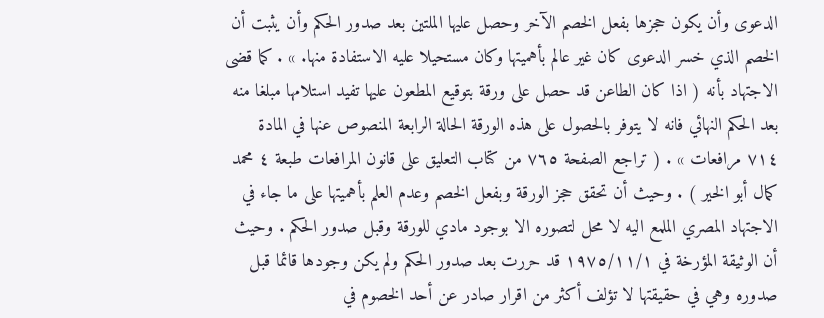الدعوى وأن يكون حجزها بفعل الخصم الآخر وحصل عليها الملتين بعد صدور الحكم وأن يثبت أن الخصم الذي خسر الدعوى كان غير عالم بأهميتها وكان مستحيلا عليه الاستفادة منها. » . كما قضى الاجتهاد بأنه ( اذا كان الطاعن قد حصل على ورقة بتوقيع المطعون عليها تفيد استلامها مبلغا منه بعد الحكم النهائي فانه لا يتوفر بالحصول على هذه الورقة الحالة الرابعة المنصوص عنها في المادة ٧١٤ مرافعات » . ( تراجع الصفحة ٧٦٥ من كتاب التعليق على قانون المرافعات طبعة ٤ محمد كمال أبو الخير ) . وحيث أن تحقق حجز الورقة وبفعل الخصم وعدم العلم بأهميتها على ما جاء في الاجتهاد المصري الملمع اليه لا محل لتصوره الا بوجود مادي للورقة وقبل صدور الحكم . وحيث أن الوثيقة المؤرخة في ١٩٧٥/١١/١ قد حررت بعد صدور الحكم ولم يكن وجودها قائما قبل صدوره وهي في حقيقتها لا تؤلف أكثر من اقرار صادر عن أحد الخصوم في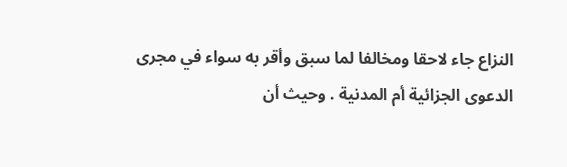النزاع جاء لاحقا ومخالفا لما سبق وأقر به سواء في مجرى الدعوى الجزائية أم المدنية . وحيث أن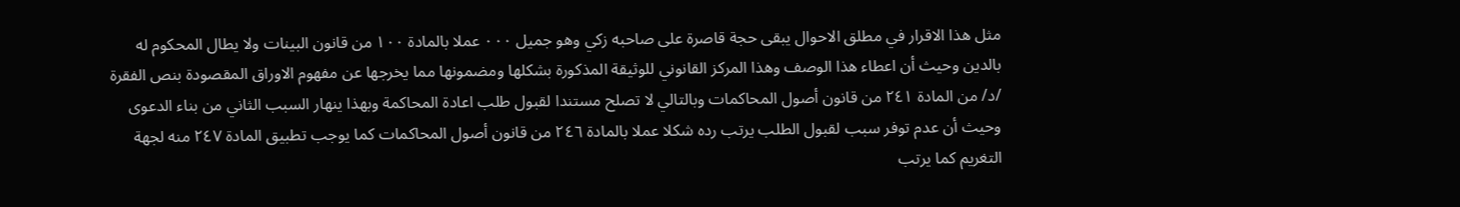مثل هذا الاقرار في مطلق الاحوال يبقى حجة قاصرة على صاحبه زكي وهو جميل ۰۰۰ عملا بالمادة ۱۰۰ من قانون البينات ولا يطال المحكوم له بالدين وحيث أن اعطاء هذا الوصف وهذا المركز القانوني للوثيقة المذكورة بشكلها ومضمونها مما يخرجها عن مفهوم الاوراق المقصودة بنص الفقرة /د/ من المادة ٢٤١ من قانون أصول المحاكمات وبالتالي لا تصلح مستندا لقبول طلب اعادة المحاكمة وبهذا ينهار السبب الثاني من بناء الدعوى وحيث أن عدم توفر سبب لقبول الطلب يرتب رده شكلا عملا بالمادة ٢٤٦ من قانون أصول المحاكمات كما يوجب تطبيق المادة ٢٤٧ منه لجهة التغريم كما يرتب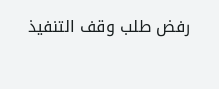رفض طلب وقف التنفيذ